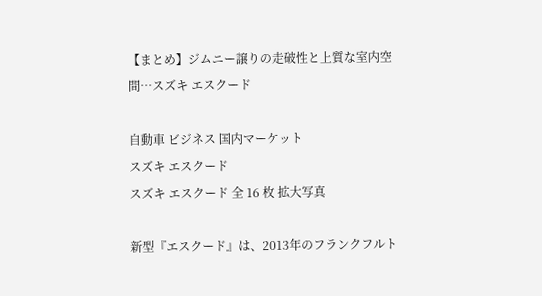【まとめ】ジムニー譲りの走破性と上質な室内空間…スズキ エスクード

自動車 ビジネス 国内マーケット
スズキ エスクード
スズキ エスクード 全 16 枚 拡大写真

新型『エスクード』は、2013年のフランクフルト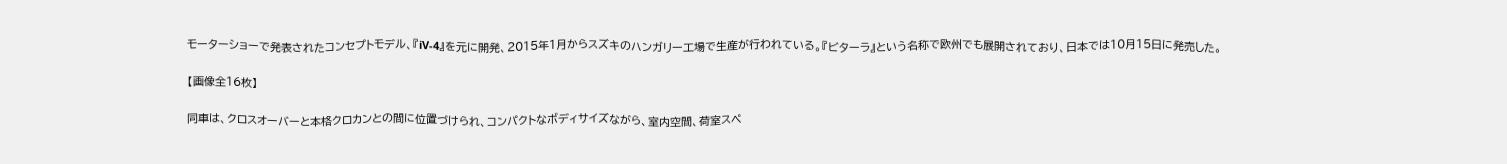モーターショーで発表されたコンセプトモデル、『iV-4』を元に開発、2015年1月からスズキのハンガリー工場で生産が行われている。『ビターラ』という名称で欧州でも展開されており、日本では10月15日に発売した。

【画像全16枚】

同車は、クロスオーバーと本格クロカンとの間に位置づけられ、コンパクトなボディサイズながら、室内空間、荷室スペ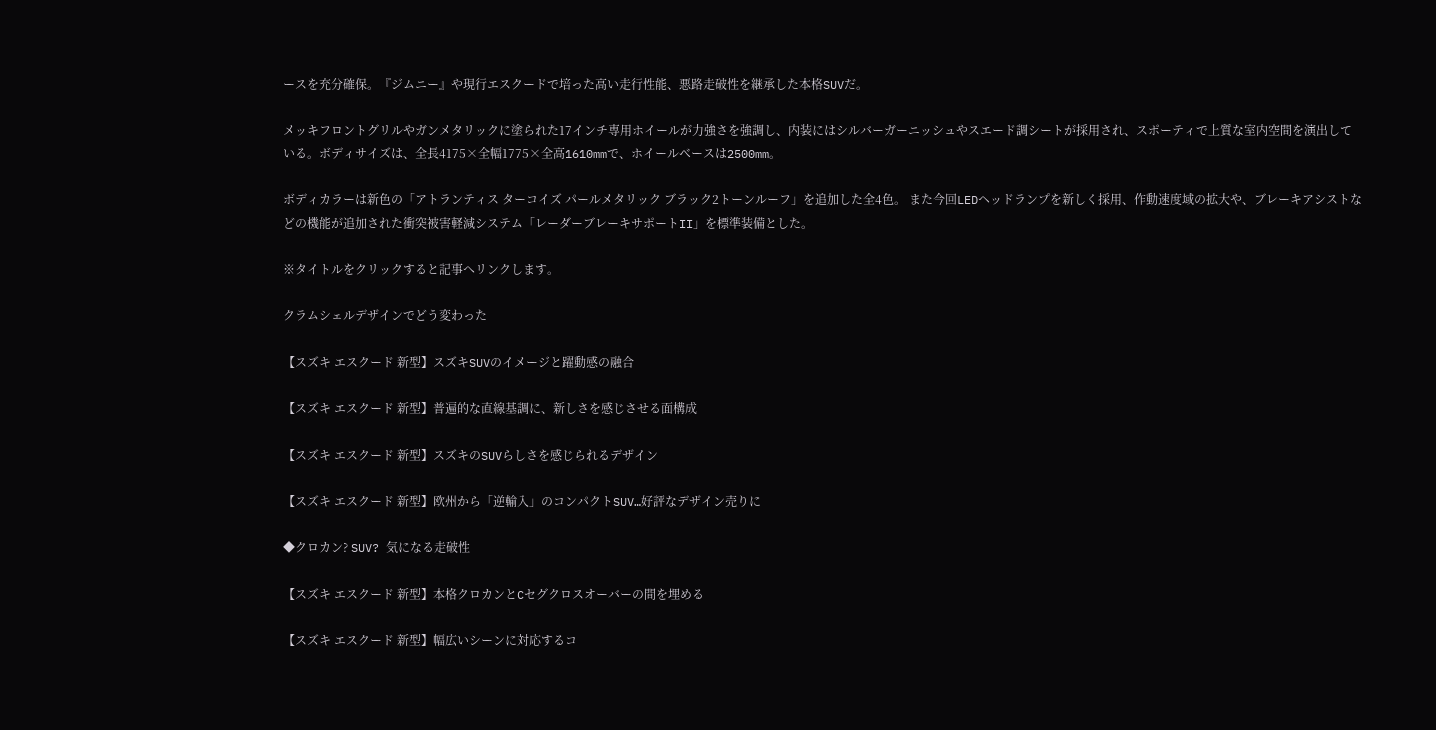ースを充分確保。『ジムニー』や現行エスクードで培った高い走行性能、悪路走破性を継承した本格SUVだ。

メッキフロントグリルやガンメタリックに塗られた17インチ専用ホイールが力強さを強調し、内装にはシルバーガーニッシュやスエード調シートが採用され、スポーティで上質な室内空間を演出している。ボディサイズは、全長4175×全幅1775×全高1610mmで、ホイールベースは2500mm。

ボディカラーは新色の「アトランティス ターコイズ パールメタリック ブラック2トーンルーフ」を追加した全4色。 また今回LEDヘッドランプを新しく採用、作動速度域の拡大や、ブレーキアシストなどの機能が追加された衝突被害軽減システム「レーダーブレーキサポートII」を標準装備とした。

※タイトルをクリックすると記事へリンクします。

クラムシェルデザインでどう変わった

【スズキ エスクード 新型】スズキSUVのイメージと躍動感の融合

【スズキ エスクード 新型】普遍的な直線基調に、新しさを感じさせる面構成

【スズキ エスクード 新型】スズキのSUVらしさを感じられるデザイン

【スズキ エスクード 新型】欧州から「逆輸入」のコンパクトSUV…好評なデザイン売りに

◆クロカン? SUV? 気になる走破性

【スズキ エスクード 新型】本格クロカンとCセグクロスオーバーの間を埋める

【スズキ エスクード 新型】幅広いシーンに対応するコ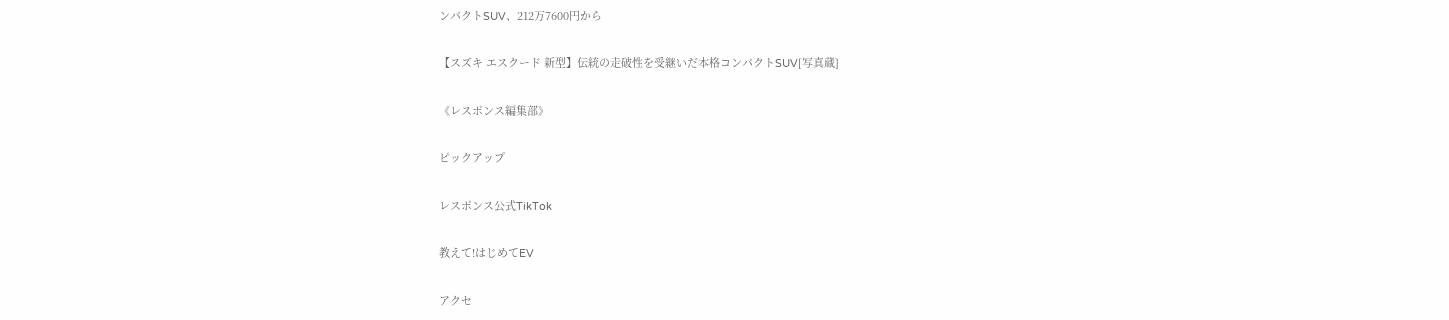ンパクトSUV、212万7600円から

【スズキ エスクード 新型】伝統の走破性を受継いだ本格コンパクトSUV[写真蔵]

《レスポンス編集部》

ピックアップ

レスポンス公式TikTok

教えて!はじめてEV

アクセ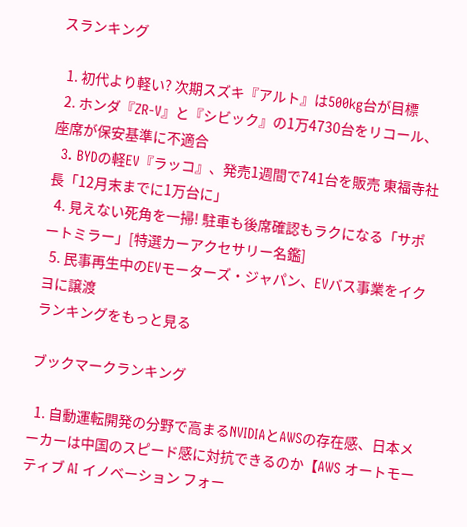スランキング

  1. 初代より軽い? 次期スズキ『アルト』は500kg台が目標
  2. ホンダ『ZR-V』と『シビック』の1万4730台をリコール、座席が保安基準に不適合
  3. BYDの軽EV『ラッコ』、発売1週間で741台を販売 東福寺社長「12月末までに1万台に」
  4. 見えない死角を一掃! 駐車も後席確認もラクになる「サポートミラー」[特選カーアクセサリー名鑑]
  5. 民事再生中のEVモーターズ・ジャパン、EVバス事業をイクヨに譲渡
ランキングをもっと見る

ブックマークランキング

  1. 自動運転開発の分野で高まるNVIDIAとAWSの存在感、日本メーカーは中国のスピード感に対抗できるのか【AWS オートモーティブ AI イノベーション フォー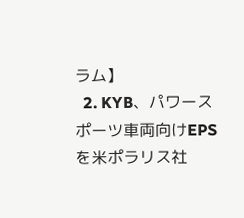ラム】
  2. KYB、パワースポーツ車両向けEPSを米ポラリス社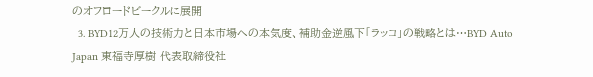のオフロードビークルに展開
  3. BYD12万人の技術力と日本市場への本気度、補助金逆風下「ラッコ」の戦略とは…BYD Auto Japan 東福寺厚樹 代表取締役社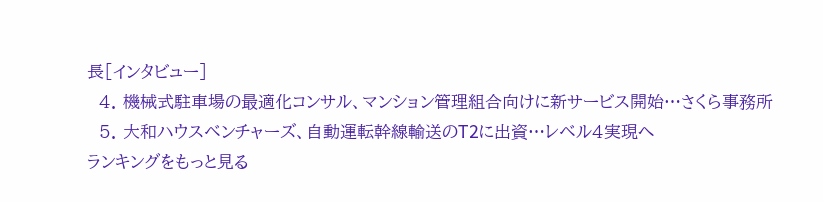長[インタビュー]
  4. 機械式駐車場の最適化コンサル、マンション管理組合向けに新サービス開始…さくら事務所
  5. 大和ハウスベンチャーズ、自動運転幹線輸送のT2に出資…レベル4実現へ
ランキングをもっと見る